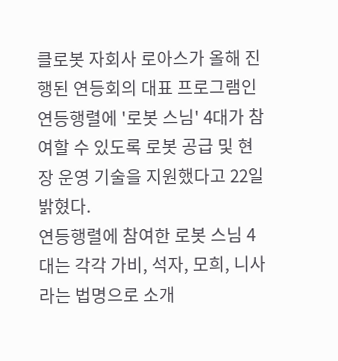클로봇 자회사 로아스가 올해 진행된 연등회의 대표 프로그램인 연등행렬에 '로봇 스님' 4대가 참여할 수 있도록 로봇 공급 및 현장 운영 기술을 지원했다고 22일 밝혔다.
연등행렬에 참여한 로봇 스님 4대는 각각 가비, 석자, 모희, 니사라는 법명으로 소개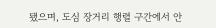됐으며, 도심 장거리 행렬 구간에서 안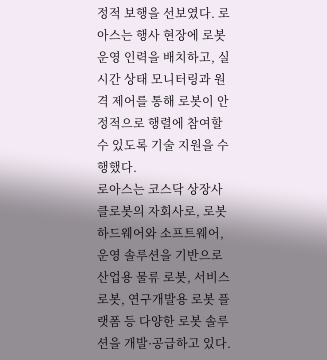정적 보행을 선보였다. 로아스는 행사 현장에 로봇 운영 인력을 배치하고, 실시간 상태 모니터링과 원격 제어를 통해 로봇이 안정적으로 행렬에 참여할 수 있도록 기술 지원을 수행했다.
로아스는 코스닥 상장사 클로봇의 자회사로, 로봇 하드웨어와 소프트웨어, 운영 솔루션을 기반으로 산업용 물류 로봇, 서비스 로봇, 연구개발용 로봇 플랫폼 등 다양한 로봇 솔루션을 개발·공급하고 있다.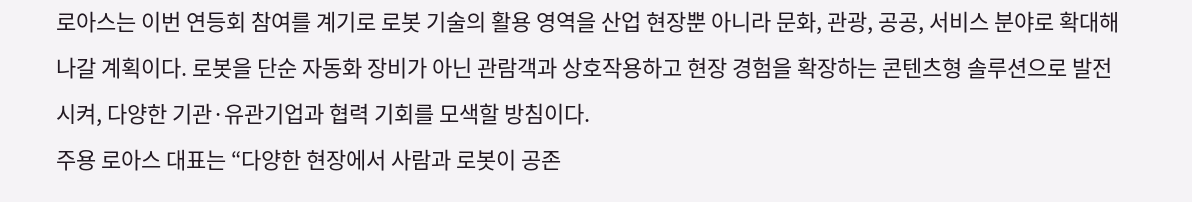로아스는 이번 연등회 참여를 계기로 로봇 기술의 활용 영역을 산업 현장뿐 아니라 문화, 관광, 공공, 서비스 분야로 확대해 나갈 계획이다. 로봇을 단순 자동화 장비가 아닌 관람객과 상호작용하고 현장 경험을 확장하는 콘텐츠형 솔루션으로 발전시켜, 다양한 기관·유관기업과 협력 기회를 모색할 방침이다.
주용 로아스 대표는 “다양한 현장에서 사람과 로봇이 공존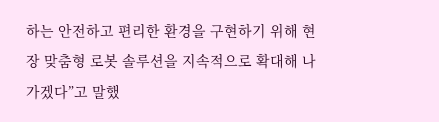하는 안전하고 편리한 환경을 구현하기 위해 현장 맞춤형 로봇 솔루션을 지속적으로 확대해 나가겠다”고 말했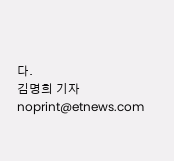다.
김명희 기자 noprint@etnews.com